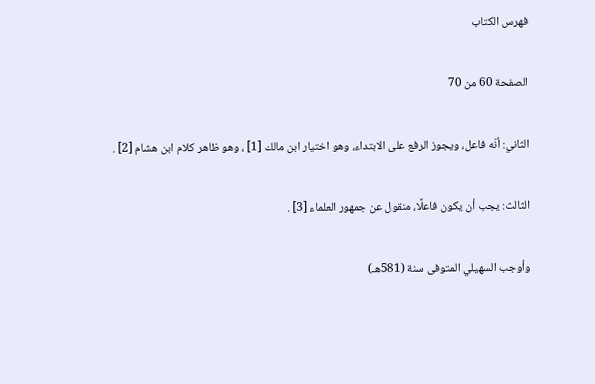فهرس الكتاب

الصفحة 60 من 70

الثاني: أنّه فاعل، ويجوز الرفع على الابتداء، وهو اختيار ابن مالك [1] ، وهو ظاهر كلام ابن هشام [2] .

الثالث: يجب أن يكون فاعلًا، منقول عن جمهور العلماء [3] .

وأوجب السهيلي المتوفى سنة (581هـ)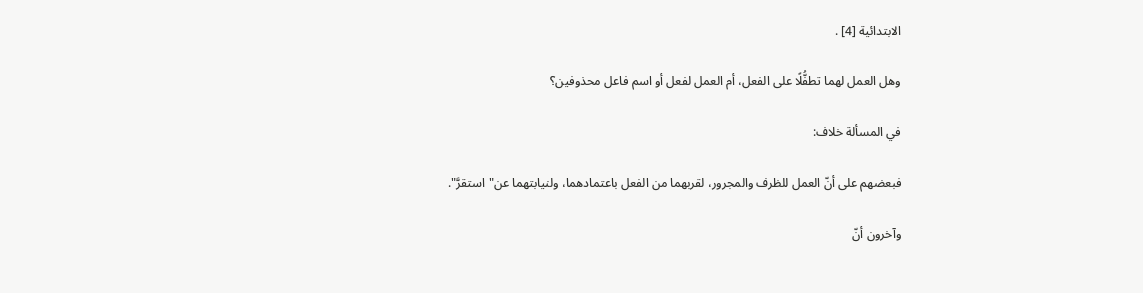الابتدائية [4] .

وهل العمل لهما تطفُّلًا على الفعل، أم العمل لفعل أو اسم فاعل محذوفين؟

في المسألة خلاف:

فبعضهم على أنّ العمل للظرف والمجرور، لقربهما من الفعل باعتمادهما، ولنيابتهما عن"استقرَّ".

وآخرون أنّ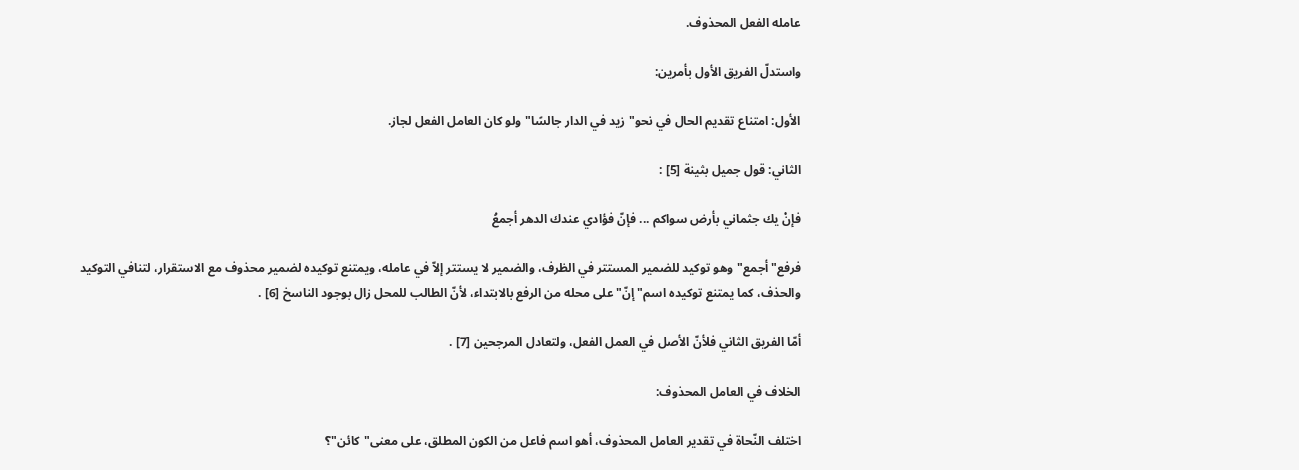عامله الفعل المحذوف.

واستدلّ الفريق الأول بأمرين:

الأول: امتناع تقديم الحال في نحو"زيد في الدار جالسًا"ولو كان العامل الفعل لجاز.

الثاني: قول جميل بثينة [5] :

فإنْ يك جثماني بأرض سواكم ... فإنّ فؤادي عندك الدهر أجمعُ

فرفع"أجمع"وهو توكيد للضمير المستتر في الظرف، والضمير لا يستتر إلاّ في عامله، ويمتنع توكيده لضمير محذوف مع الاستقرار، لتنافي التوكيد والحذف، كما يمتنع توكيده اسم"إنّ"على محله من الرفع بالابتداء، لأنّ الطالب للمحل زال بوجود الناسخ [6] .

أمّا الفريق الثاني فلأنّ الأصل في العمل الفعل، ولتعادل المرجحين [7] .

الخلاف في العامل المحذوف:

اختلف النّحاة في تقدير العامل المحذوف، أهو اسم فاعل من الكون المطلق، على معنى"كائن"؟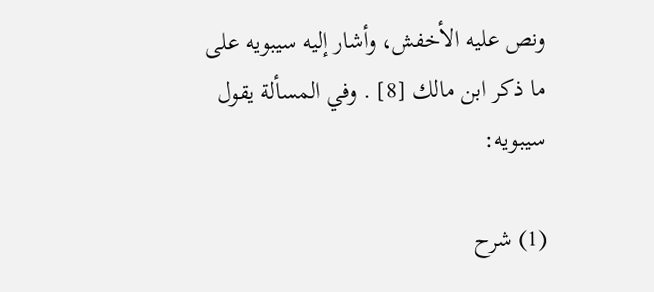ونص عليه الأخفش، وأشار إليه سيبويه على ما ذكر ابن مالك [8] . وفي المسألة يقول سيبويه:

(1) شرح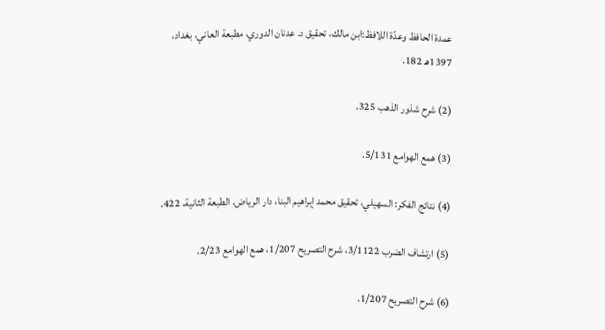عمدة الحافظ وعدّة اللافظ:ابن مالك، تحقيق د. عدنان الدوري، مطبعة العاني، بغداد، 1397هـ 182.

(2) شرح شذور الذهب 325.

(3) همع الهوامع 5/131.

(4) نتائج الفكر: السهيلي، تحقيق محمد إبراهيم البنا، دار الرياض، الطبعة الثانية، 422.

(5) ارتشاف الضرب 3/1122، شرح التصريح 1/207، همع الهوامع 2/23.

(6) شرح التصريح 1/207.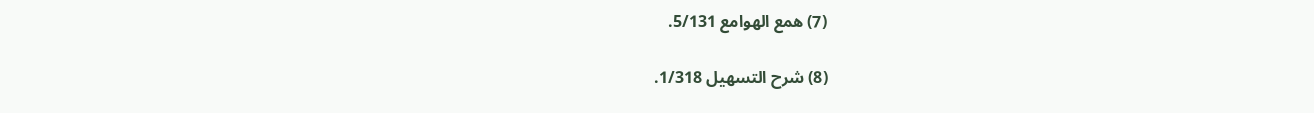(7) همع الهوامع 5/131.

(8) شرح التسهيل 1/318.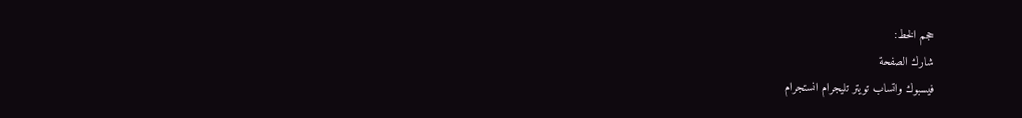حجم الخط:
شارك الصفحة
فيسبوك واتساب تويتر تليجرام انستجرام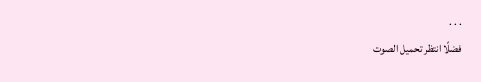. . .
فضلًا انتظر تحميل الصوت